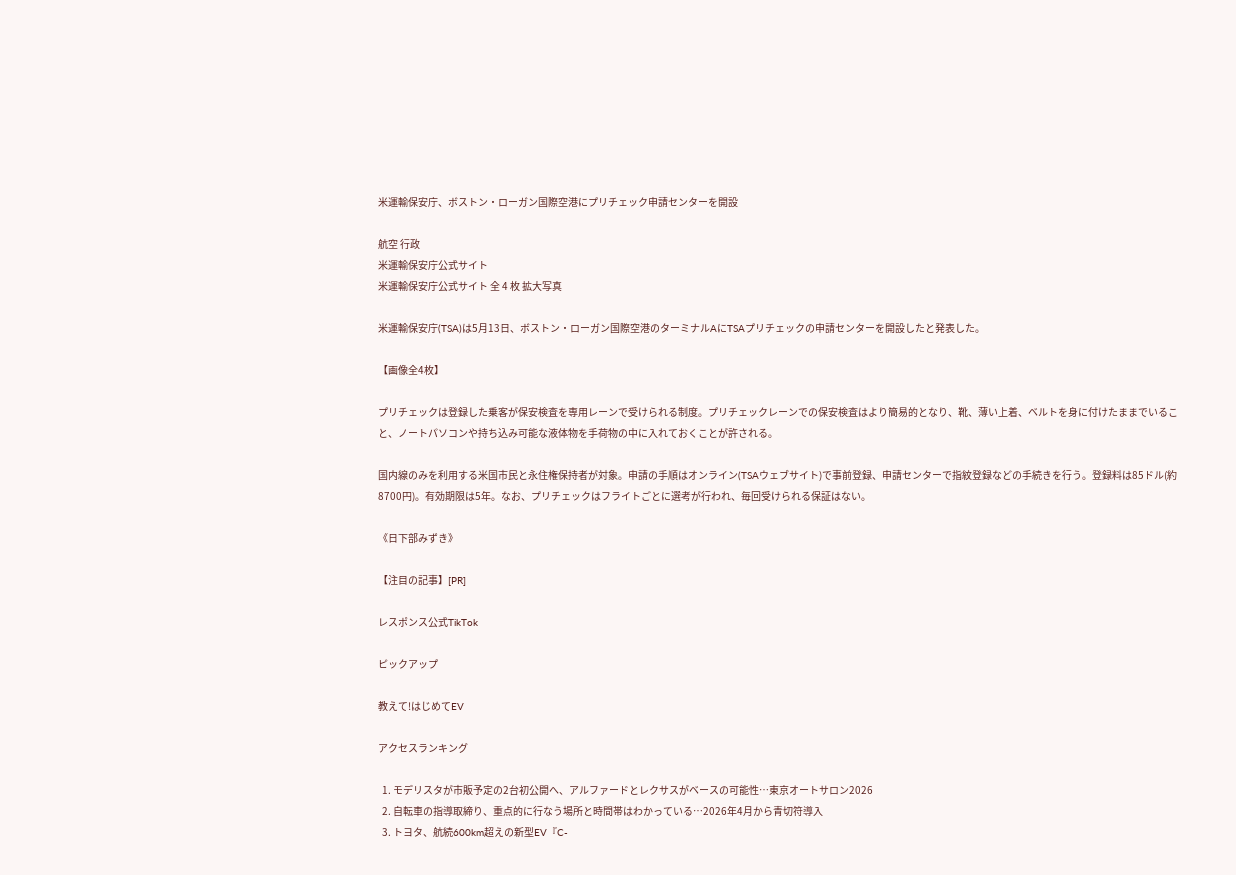米運輸保安庁、ボストン・ローガン国際空港にプリチェック申請センターを開設

航空 行政
米運輸保安庁公式サイト
米運輸保安庁公式サイト 全 4 枚 拡大写真

米運輸保安庁(TSA)は5月13日、ボストン・ローガン国際空港のターミナルAにTSAプリチェックの申請センターを開設したと発表した。

【画像全4枚】

プリチェックは登録した乗客が保安検査を専用レーンで受けられる制度。プリチェックレーンでの保安検査はより簡易的となり、靴、薄い上着、ベルトを身に付けたままでいること、ノートパソコンや持ち込み可能な液体物を手荷物の中に入れておくことが許される。

国内線のみを利用する米国市民と永住権保持者が対象。申請の手順はオンライン(TSAウェブサイト)で事前登録、申請センターで指紋登録などの手続きを行う。登録料は85ドル(約8700円)。有効期限は5年。なお、プリチェックはフライトごとに選考が行われ、毎回受けられる保証はない。

《日下部みずき》

【注目の記事】[PR]

レスポンス公式TikTok

ピックアップ

教えて!はじめてEV

アクセスランキング

  1. モデリスタが市販予定の2台初公開へ、アルファードとレクサスがベースの可能性…東京オートサロン2026
  2. 自転車の指導取締り、重点的に行なう場所と時間帯はわかっている…2026年4月から青切符導入
  3. トヨタ、航続600km超えの新型EV『C-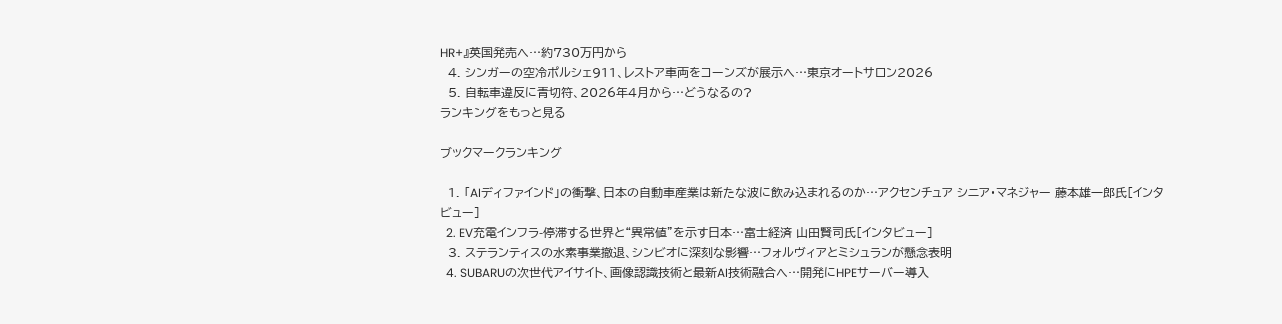HR+』英国発売へ…約730万円から
  4. シンガーの空冷ポルシェ911、レストア車両をコーンズが展示へ…東京オートサロン2026
  5. 自転車違反に青切符、2026年4月から…どうなるの?
ランキングをもっと見る

ブックマークランキング

  1. 「AIディファインド」の衝撃、日本の自動車産業は新たな波に飲み込まれるのか…アクセンチュア シニア・マネジャー 藤本雄一郎氏[インタビュー]
  2. EV充電インフラ-停滞する世界と“異常値”を示す日本…富士経済 山田賢司氏[インタビュー]
  3. ステランティスの水素事業撤退、シンビオに深刻な影響…フォルヴィアとミシュランが懸念表明
  4. SUBARUの次世代アイサイト、画像認識技術と最新AI技術融合へ…開発にHPEサーバー導入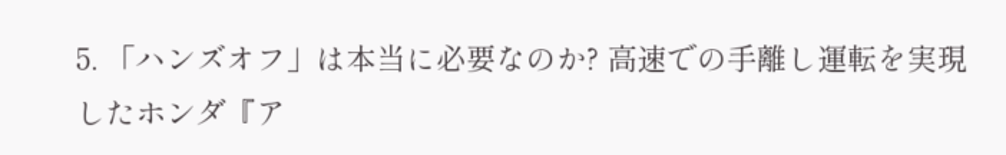5. 「ハンズオフ」は本当に必要なのか? 高速での手離し運転を実現したホンダ『ア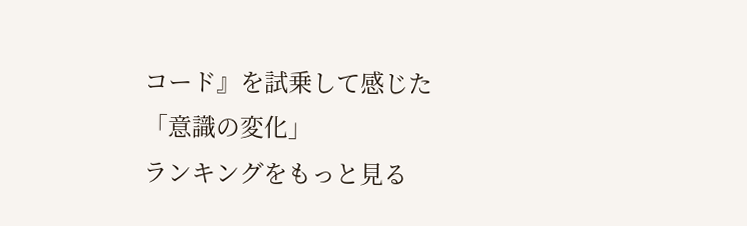コード』を試乗して感じた「意識の変化」
ランキングをもっと見る